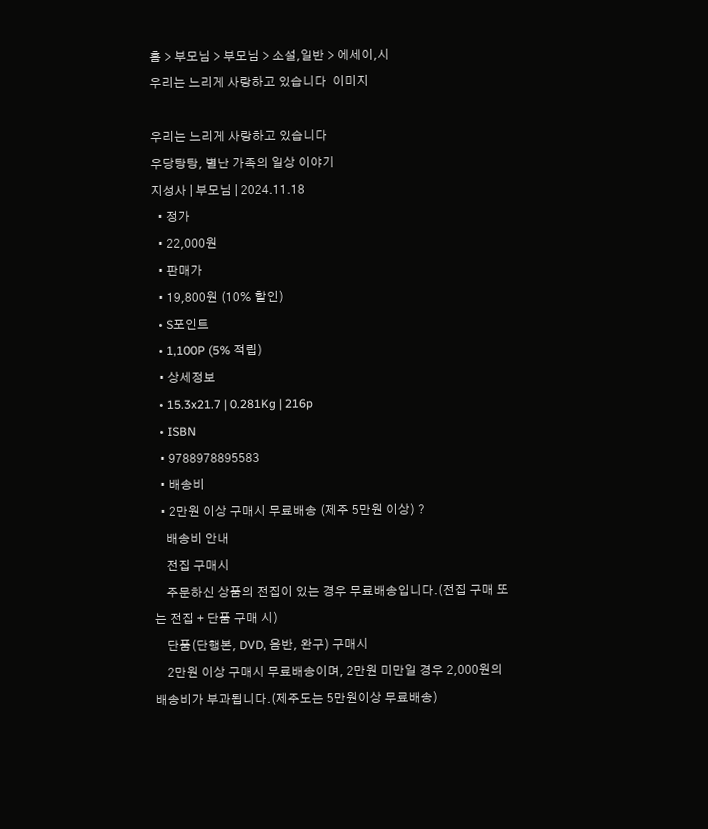홈 > 부모님 > 부모님 > 소설,일반 > 에세이,시
우리는 느리게 사랑하고 있습니다  이미지

우리는 느리게 사랑하고 있습니다
우당탕탕, 별난 가족의 일상 이야기
지성사 | 부모님 | 2024.11.18
  • 정가
  • 22,000원
  • 판매가
  • 19,800원 (10% 할인)
  • S포인트
  • 1,100P (5% 적립)
  • 상세정보
  • 15.3x21.7 | 0.281Kg | 216p
  • ISBN
  • 9788978895583
  • 배송비
  • 2만원 이상 구매시 무료배송 (제주 5만원 이상) ?
    배송비 안내
    전집 구매시
    주문하신 상품의 전집이 있는 경우 무료배송입니다.(전집 구매 또는 전집 + 단품 구매 시)
    단품(단행본, DVD, 음반, 완구) 구매시
    2만원 이상 구매시 무료배송이며, 2만원 미만일 경우 2,000원의 배송비가 부과됩니다.(제주도는 5만원이상 무료배송)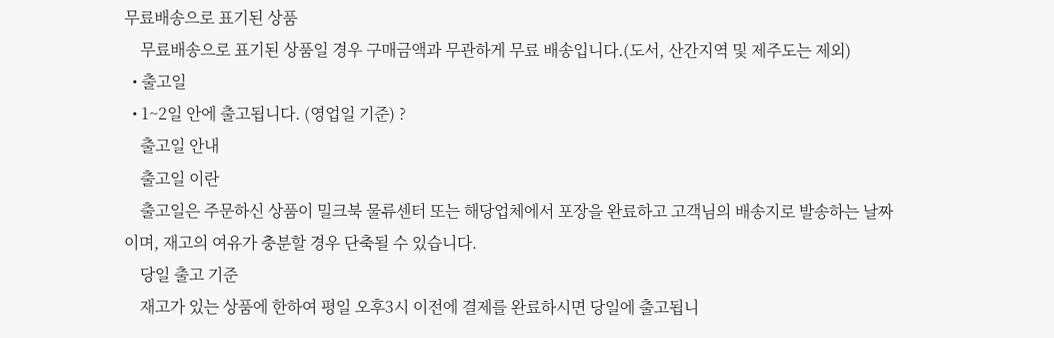무료배송으로 표기된 상품
    무료배송으로 표기된 상품일 경우 구매금액과 무관하게 무료 배송입니다.(도서, 산간지역 및 제주도는 제외)
  • 출고일
  • 1~2일 안에 출고됩니다. (영업일 기준) ?
    출고일 안내
    출고일 이란
    출고일은 주문하신 상품이 밀크북 물류센터 또는 해당업체에서 포장을 완료하고 고객님의 배송지로 발송하는 날짜이며, 재고의 여유가 충분할 경우 단축될 수 있습니다.
    당일 출고 기준
    재고가 있는 상품에 한하여 평일 오후3시 이전에 결제를 완료하시면 당일에 출고됩니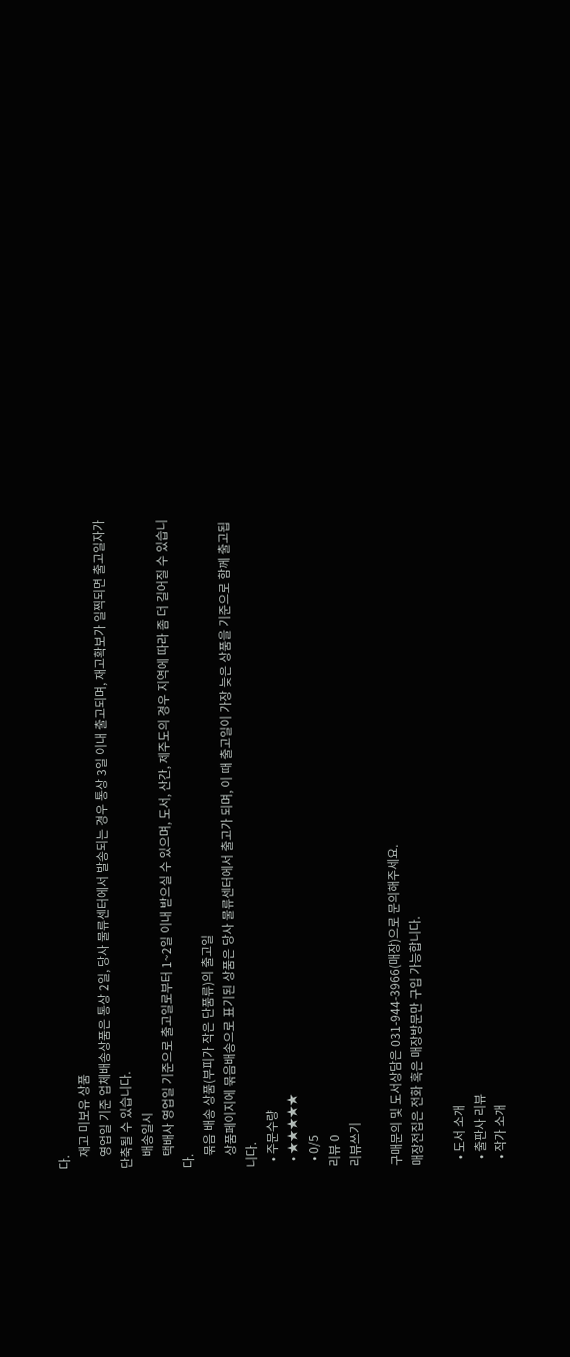다.
    재고 미보유 상품
    영업일 기준 업체배송상품은 통상 2일, 당사 물류센터에서 발송되는 경우 통상 3일 이내 출고되며, 재고확보가 일찍되면 출고일자가 단축될 수 있습니다.
    배송일시
    택배사 영업일 기준으로 출고일로부터 1~2일 이내 받으실 수 있으며, 도서, 산간, 제주도의 경우 지역에 따라 좀 더 길어질 수 있습니다.
    묶음 배송 상품(부피가 작은 단품류)의 출고일
    상품페이지에 묶음배송으로 표기된 상품은 당사 물류센터에서 출고가 되며, 이 때 출고일이 가장 늦은 상품을 기준으로 함께 출고됩니다.
  • 주문수량
  • ★★★★★
  • 0/5
리뷰 0
리뷰쓰기

구매문의 및 도서상담은 031-944-3966(매장)으로 문의해주세요.
매장전집은 전화 혹은 매장방문만 구입 가능합니다.

  • 도서 소개
  • 출판사 리뷰
  • 작가 소개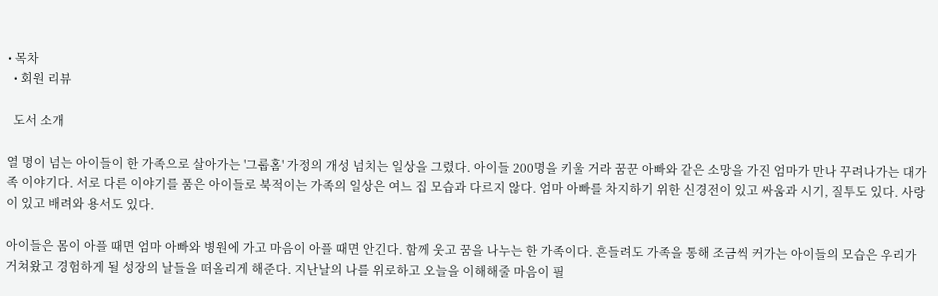• 목차
  • 회원 리뷰

  도서 소개

열 명이 넘는 아이들이 한 가족으로 살아가는 '그룹홈' 가정의 개성 넘치는 일상을 그렸다. 아이들 200명을 키울 거라 꿈꾼 아빠와 같은 소망을 가진 엄마가 만나 꾸려나가는 대가족 이야기다. 서로 다른 이야기를 품은 아이들로 북적이는 가족의 일상은 여느 집 모습과 다르지 않다. 엄마 아빠를 차지하기 위한 신경전이 있고 싸움과 시기, 질투도 있다. 사랑이 있고 배려와 용서도 있다.

아이들은 몸이 아플 때면 엄마 아빠와 병원에 가고 마음이 아플 때면 안긴다. 함께 웃고 꿈을 나누는 한 가족이다. 흔들려도 가족을 통해 조금씩 커가는 아이들의 모습은 우리가 거쳐왔고 경험하게 될 성장의 날들을 떠올리게 해준다. 지난날의 나를 위로하고 오늘을 이해해줄 마음이 필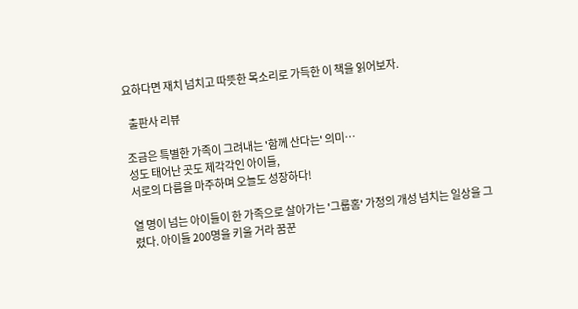요하다면 재치 넘치고 따뜻한 목소리로 가득한 이 책을 읽어보자.

  출판사 리뷰

조금은 특별한 가족이 그려내는 '함께 산다는' 의미…
성도 태어난 곳도 제각각인 아이들,
서로의 다름을 마주하며 오늘도 성장하다!

열 명이 넘는 아이들이 한 가족으로 살아가는 '그룹홈' 가정의 개성 넘치는 일상을 그렸다. 아이들 200명을 키울 거라 꿈꾼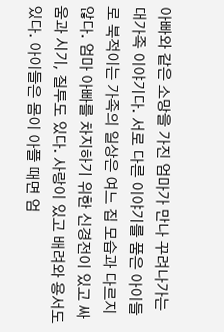아빠와 같은 소망을 가진 엄마가 만나 꾸려나가는 대가족 이야기다. 서로 다른 이야기를 품은 아이들로 북적이는 가족의 일상은 여느 집 모습과 다르지 않다. 엄마 아빠를 차지하기 위한 신경전이 있고 싸움과 시기, 질투도 있다. 사랑이 있고 배려와 용서도 있다. 아이들은 몸이 아플 때면 엄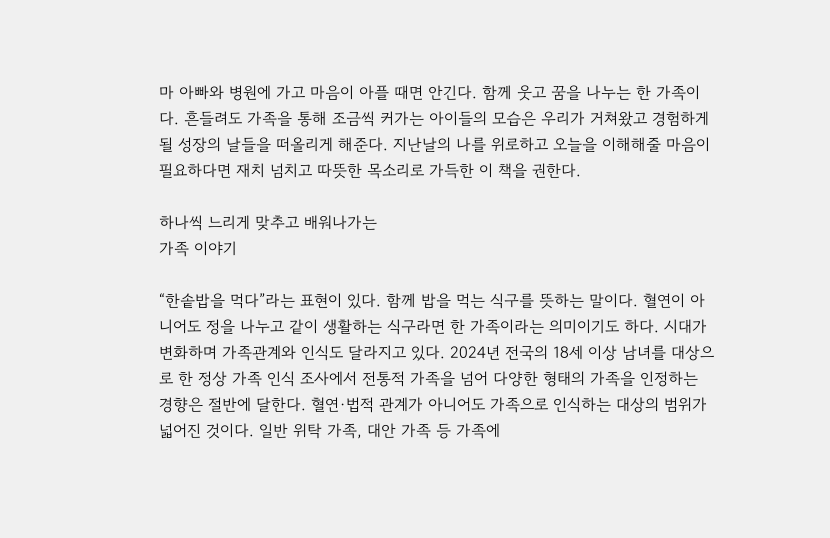마 아빠와 병원에 가고 마음이 아플 때면 안긴다. 함께 웃고 꿈을 나누는 한 가족이다. 흔들려도 가족을 통해 조금씩 커가는 아이들의 모습은 우리가 거쳐왔고 경험하게 될 성장의 날들을 떠올리게 해준다. 지난날의 나를 위로하고 오늘을 이해해줄 마음이 필요하다면 재치 넘치고 따뜻한 목소리로 가득한 이 책을 권한다.

하나씩 느리게 맞추고 배워나가는
가족 이야기

“한솥밥을 먹다”라는 표현이 있다. 함께 밥을 먹는 식구를 뜻하는 말이다. 혈연이 아니어도 정을 나누고 같이 생활하는 식구라면 한 가족이라는 의미이기도 하다. 시대가 변화하며 가족관계와 인식도 달라지고 있다. 2024년 전국의 18세 이상 남녀를 대상으로 한 정상 가족 인식 조사에서 전통적 가족을 넘어 다양한 형태의 가족을 인정하는 경향은 절반에 달한다. 혈연·법적 관계가 아니어도 가족으로 인식하는 대상의 범위가 넓어진 것이다. 일반 위탁 가족, 대안 가족 등 가족에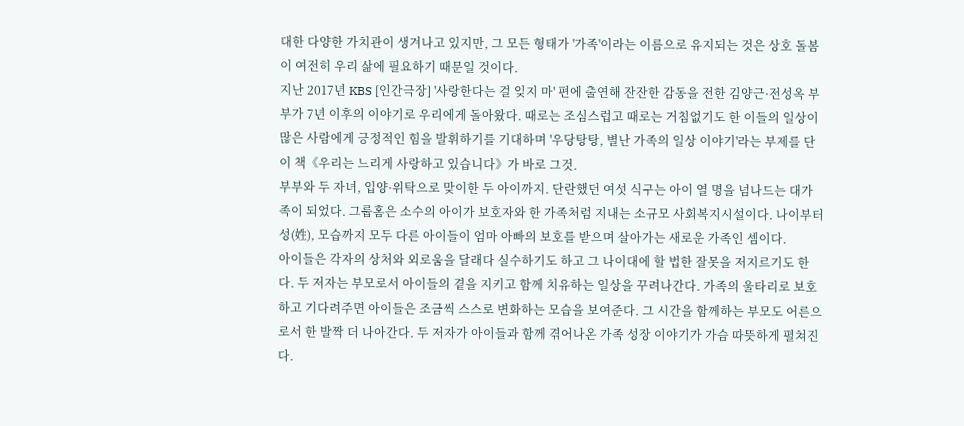대한 다양한 가치관이 생겨나고 있지만, 그 모든 형태가 '가족'이라는 이름으로 유지되는 것은 상호 돌봄이 여전히 우리 삶에 필요하기 때문일 것이다.
지난 2017년 KBS [인간극장] '사랑한다는 걸 잊지 마' 편에 출연해 잔잔한 감동을 전한 김양근·전성옥 부부가 7년 이후의 이야기로 우리에게 돌아왔다. 때로는 조심스럽고 때로는 거침없기도 한 이들의 일상이 많은 사람에게 긍정적인 힘을 발휘하기를 기대하며 '우당탕탕, 별난 가족의 일상 이야기'라는 부제를 단 이 책《우리는 느리게 사랑하고 있습니다》가 바로 그것.
부부와 두 자녀, 입양·위탁으로 맞이한 두 아이까지. 단란했던 여섯 식구는 아이 열 명을 넘나드는 대가족이 되었다. 그룹홈은 소수의 아이가 보호자와 한 가족처럼 지내는 소규모 사회복지시설이다. 나이부터 성(姓), 모습까지 모두 다른 아이들이 엄마 아빠의 보호를 받으며 살아가는 새로운 가족인 셈이다.
아이들은 각자의 상처와 외로움을 달래다 실수하기도 하고 그 나이대에 할 법한 잘못을 저지르기도 한다. 두 저자는 부모로서 아이들의 곁을 지키고 함께 치유하는 일상을 꾸려나간다. 가족의 울타리로 보호하고 기다려주면 아이들은 조금씩 스스로 변화하는 모습을 보여준다. 그 시간을 함께하는 부모도 어른으로서 한 발짝 더 나아간다. 두 저자가 아이들과 함께 겪어나온 가족 성장 이야기가 가슴 따뜻하게 펼쳐진다.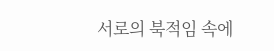서로의 북적임 속에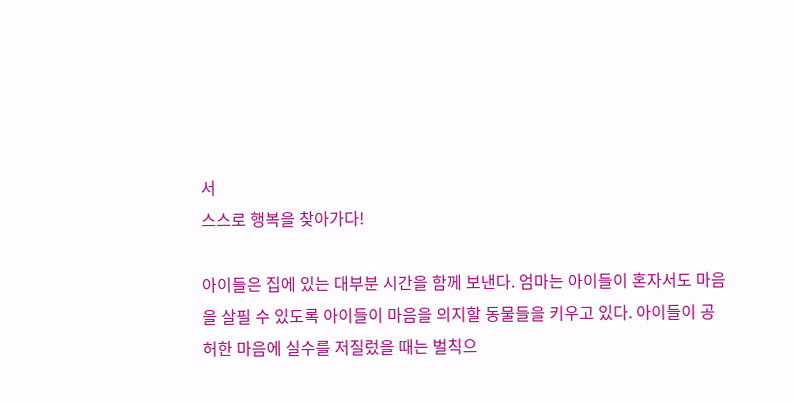서
스스로 행복을 찾아가다!

아이들은 집에 있는 대부분 시간을 함께 보낸다. 엄마는 아이들이 혼자서도 마음을 살필 수 있도록 아이들이 마음을 의지할 동물들을 키우고 있다. 아이들이 공허한 마음에 실수를 저질렀을 때는 벌칙으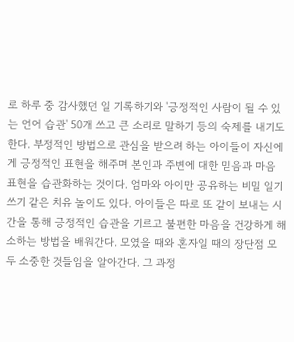로 하루 중 감사했던 일 기록하기와 '긍정적인 사람이 될 수 있는 언어 습관' 50개 쓰고 큰 소리로 말하기 등의 숙제를 내기도 한다. 부정적인 방법으로 관심을 받으려 하는 아이들이 자신에게 긍정적인 표현을 해주며 본인과 주변에 대한 믿음과 마음 표현을 습관화하는 것이다. 엄마와 아이만 공유하는 비밀 일기 쓰기 같은 치유 놀이도 있다. 아이들은 따로 또 같이 보내는 시간을 통해 긍정적인 습관을 기르고 불편한 마음을 건강하게 해소하는 방법을 배워간다. 모였을 때와 혼자일 때의 장단점 모두 소중한 것들임을 알아간다. 그 과정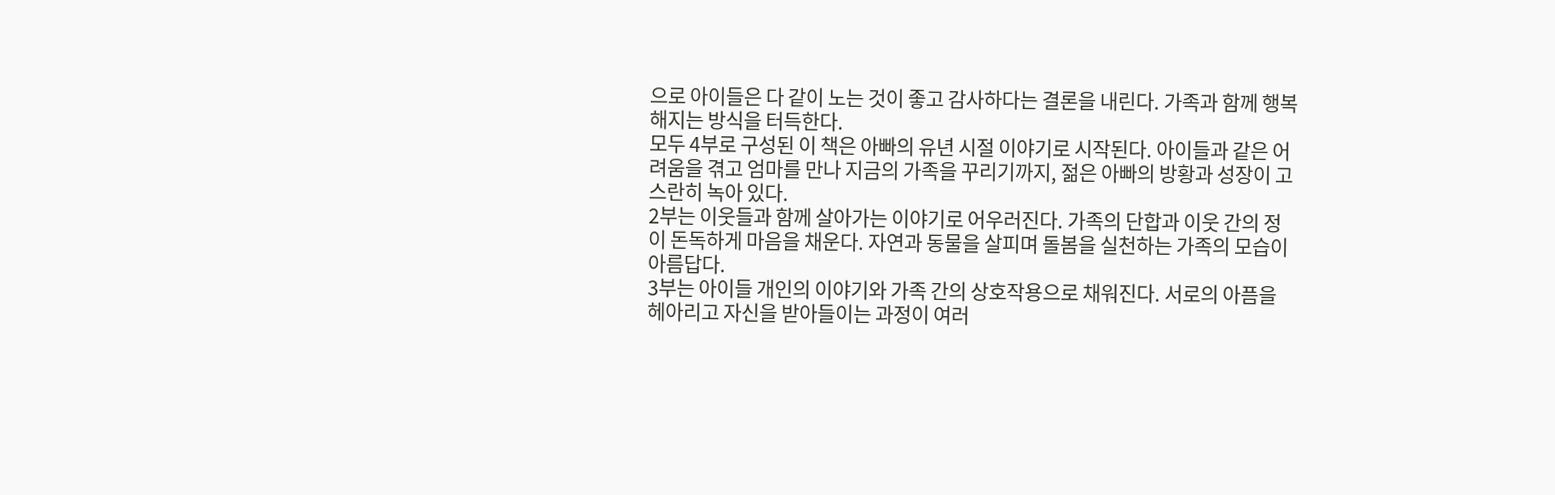으로 아이들은 다 같이 노는 것이 좋고 감사하다는 결론을 내린다. 가족과 함께 행복해지는 방식을 터득한다.
모두 4부로 구성된 이 책은 아빠의 유년 시절 이야기로 시작된다. 아이들과 같은 어려움을 겪고 엄마를 만나 지금의 가족을 꾸리기까지, 젊은 아빠의 방황과 성장이 고스란히 녹아 있다.
2부는 이웃들과 함께 살아가는 이야기로 어우러진다. 가족의 단합과 이웃 간의 정이 돈독하게 마음을 채운다. 자연과 동물을 살피며 돌봄을 실천하는 가족의 모습이 아름답다.
3부는 아이들 개인의 이야기와 가족 간의 상호작용으로 채워진다. 서로의 아픔을 헤아리고 자신을 받아들이는 과정이 여러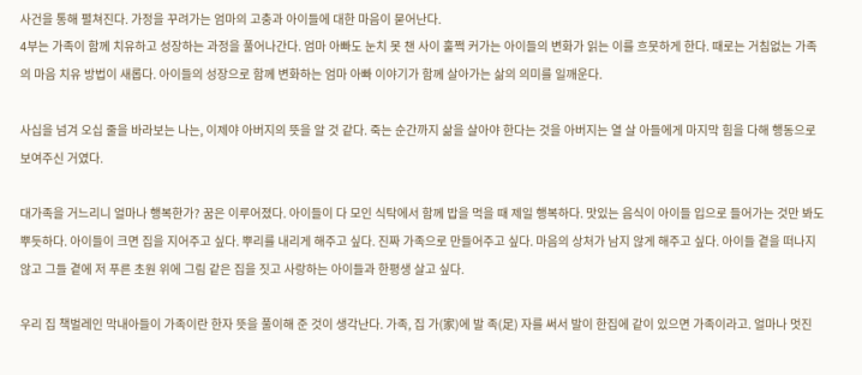사건을 통해 펼쳐진다. 가정을 꾸려가는 엄마의 고충과 아이들에 대한 마음이 묻어난다.
4부는 가족이 함께 치유하고 성장하는 과정을 풀어나간다. 엄마 아빠도 눈치 못 챈 사이 훌쩍 커가는 아이들의 변화가 읽는 이를 흐뭇하게 한다. 때로는 거침없는 가족의 마음 치유 방법이 새롭다. 아이들의 성장으로 함께 변화하는 엄마 아빠 이야기가 함께 살아가는 삶의 의미를 일깨운다.

사십을 넘겨 오십 줄을 바라보는 나는, 이제야 아버지의 뜻을 알 것 같다. 죽는 순간까지 삶을 살아야 한다는 것을 아버지는 열 살 아들에게 마지막 힘을 다해 행동으로 보여주신 거였다.

대가족을 거느리니 얼마나 행복한가? 꿈은 이루어졌다. 아이들이 다 모인 식탁에서 함께 밥을 먹을 때 제일 행복하다. 맛있는 음식이 아이들 입으로 들어가는 것만 봐도 뿌듯하다. 아이들이 크면 집을 지어주고 싶다. 뿌리를 내리게 해주고 싶다. 진짜 가족으로 만들어주고 싶다. 마음의 상처가 남지 않게 해주고 싶다. 아이들 곁을 떠나지 않고 그들 곁에 저 푸른 초원 위에 그림 같은 집을 짓고 사랑하는 아이들과 한평생 살고 싶다.

우리 집 책벌레인 막내아들이 가족이란 한자 뜻을 풀이해 준 것이 생각난다. 가족, 집 가(家)에 발 족(足) 자를 써서 발이 한집에 같이 있으면 가족이라고. 얼마나 멋진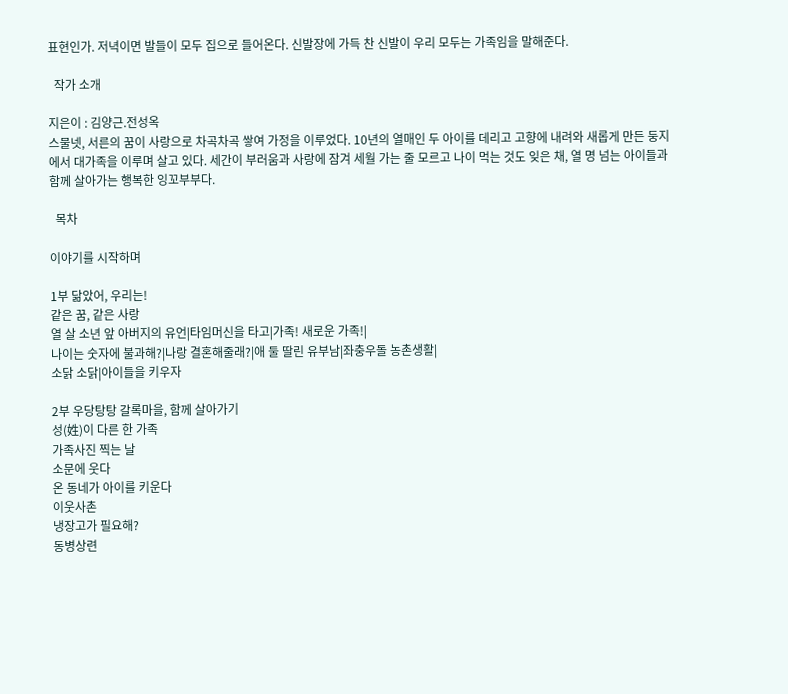표현인가. 저녁이면 발들이 모두 집으로 들어온다. 신발장에 가득 찬 신발이 우리 모두는 가족임을 말해준다.

  작가 소개

지은이 : 김양근.전성옥
스물넷, 서른의 꿈이 사랑으로 차곡차곡 쌓여 가정을 이루었다. 10년의 열매인 두 아이를 데리고 고향에 내려와 새롭게 만든 둥지에서 대가족을 이루며 살고 있다. 세간이 부러움과 사랑에 잠겨 세월 가는 줄 모르고 나이 먹는 것도 잊은 채, 열 명 넘는 아이들과 함께 살아가는 행복한 잉꼬부부다.

  목차

이야기를 시작하며

1부 닮았어, 우리는!
같은 꿈, 같은 사랑
열 살 소년 앞 아버지의 유언|타임머신을 타고|가족! 새로운 가족!|
나이는 숫자에 불과해?|나랑 결혼해줄래?|애 둘 딸린 유부남|좌충우돌 농촌생활|
소닭 소닭|아이들을 키우자

2부 우당탕탕 갈록마을, 함께 살아가기
성(姓)이 다른 한 가족
가족사진 찍는 날
소문에 웃다
온 동네가 아이를 키운다
이웃사촌
냉장고가 필요해?
동병상련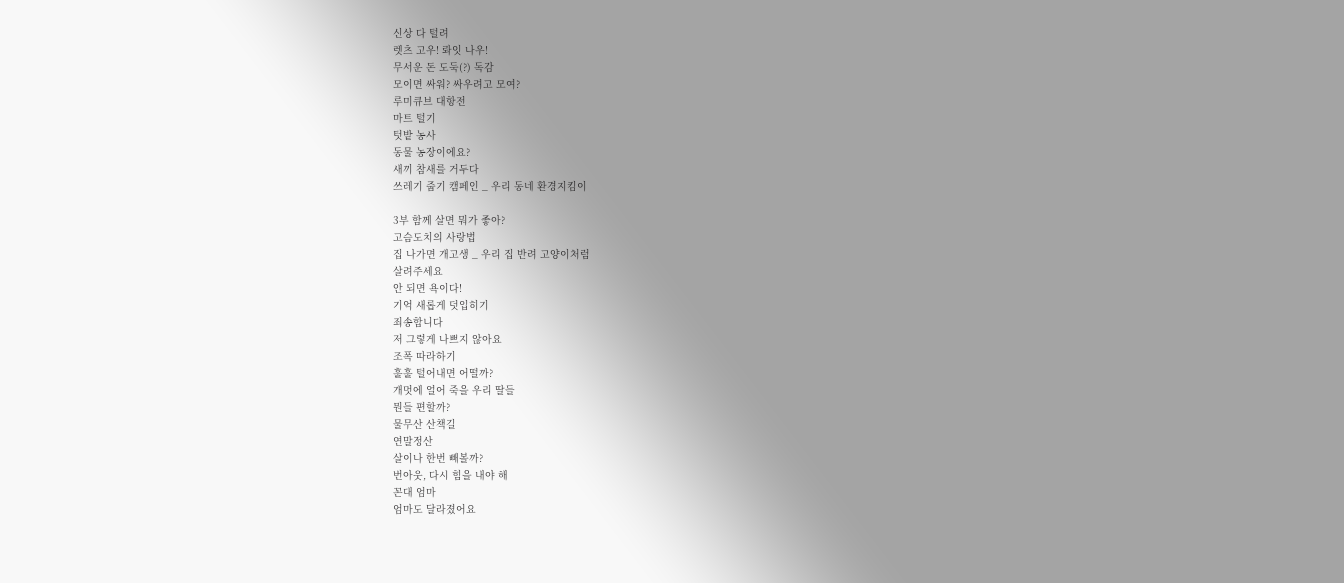신상 다 털려
렛츠 고우! 롸잇 나우!
무서운 돈 도둑(?) 독감
모이면 싸워? 싸우려고 모여?
루미큐브 대항전
마트 털기
텃밭 농사
동물 농장이에요?
새끼 참새를 거두다
쓰레기 줍기 캠페인 _ 우리 동네 환경지킴이

3부 함께 살면 뭐가 좋아?
고슴도치의 사랑법
집 나가면 개고생 _ 우리 집 반려 고양이처럼
살려주세요
안 되면 욕이다!
기억 새롭게 덧입히기
죄송합니다
저 그렇게 나쁘지 않아요
조폭 따라하기
훌훌 털어내면 어떨까?
개멋에 얼어 죽을 우리 딸들
뭔들 편할까?
물무산 산책길
연말정산
살이나 한번 빼볼까?
번아웃, 다시 힘을 내야 해
꼰대 엄마
엄마도 달라졌어요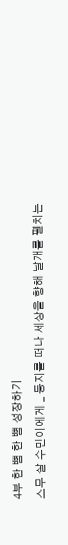4부 한 뼘 한 뼘 성장하기
스무 살 수민이에게 _ 둥지를 떠나 세상을 향해 날개를 펼치는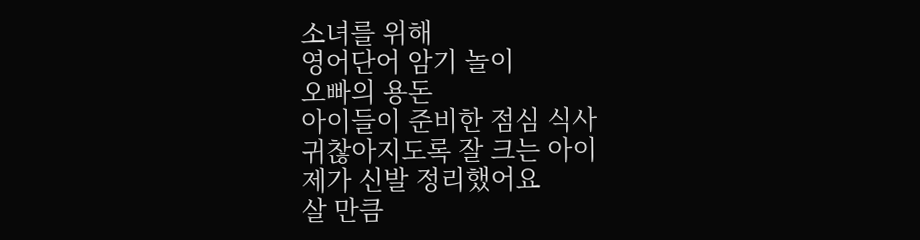소녀를 위해
영어단어 암기 놀이
오빠의 용돈
아이들이 준비한 점심 식사
귀찮아지도록 잘 크는 아이
제가 신발 정리했어요
살 만큼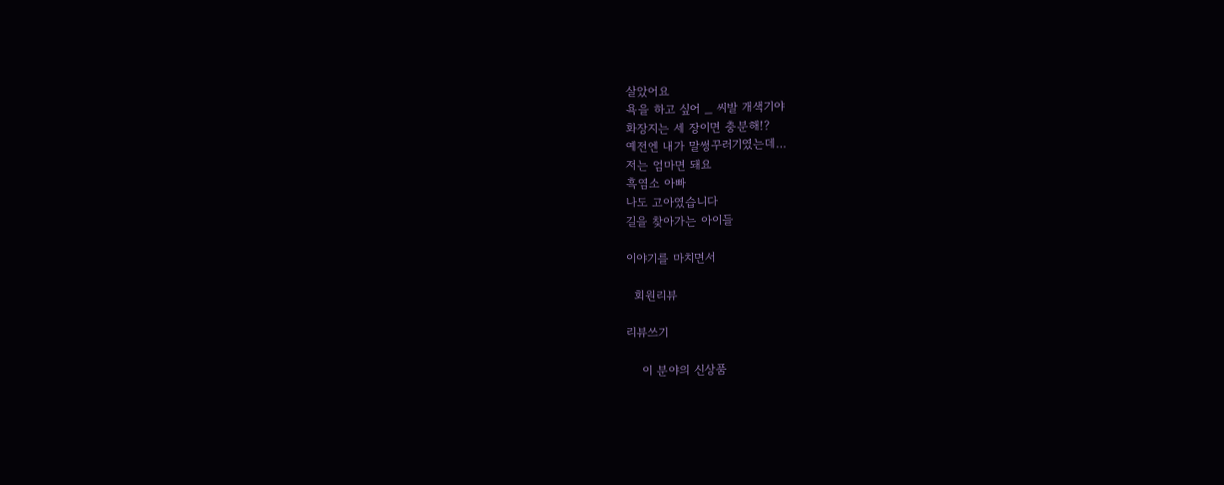살았어요
욕을 하고 싶어 _ 씨발 개색기야
화장지는 세 장이면 충분해!?
예전엔 내가 말썽꾸러기였는데…
저는 엄마면 돼요
흑염소 아빠
나도 고아였습니다
길을 찾아가는 아이들

이야기를 마치면서

  회원리뷰

리뷰쓰기

    이 분야의 신상품